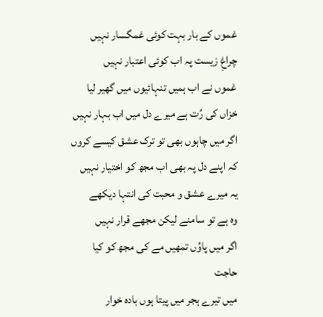غموں کے بار بہت کوئی غمگسار نہیں
چراغِ زیست پہ اب کوئی اعتبار نہیں
غموں نے اب ہمیں تنہائیوں میں گھیر لیا
خزاں کی رُت ہے میرے دل میں اب بہار نہیں
اگر میں چاہوں بھی تو ترک عشق کیسے کروں
کہ اپنے دل پہ بھی اب مجھ کو اختیار نہیں
یہ میرے عشق و محبت کی انتہا دیکھے
وہ ہے تو سامنے لیکن مجھے قرار نہیں
اگر میں پاوُں تمھیں مے کی مجھ کو کیا حاجت
میں تیرے ہجر میں پیتا ہوں بادہ خوار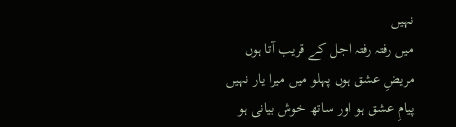نہیں
میں رفتہ رفتہ اجل کے قریب آتا ہوں
مریضِ عشق ہوں پہلو میں میرا یار نہیں
پیامِ عشق ہو اور ساتھ خوش بیانی ہو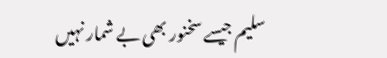سلیم جیسے سخنور بھی بے شمار نہیں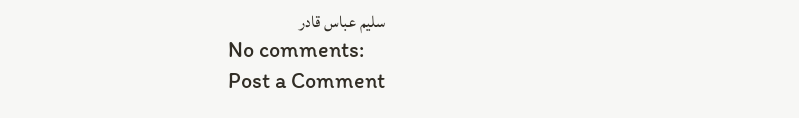سلیم عباس قادر
No comments:
Post a Comment